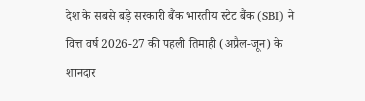देश के सबसे बड़े सरकारी बैंक भारतीय स्टेट बैंक (SBI) ने वित्त वर्ष 2026-27 की पहली तिमाही (अप्रैल-जून) के शानदार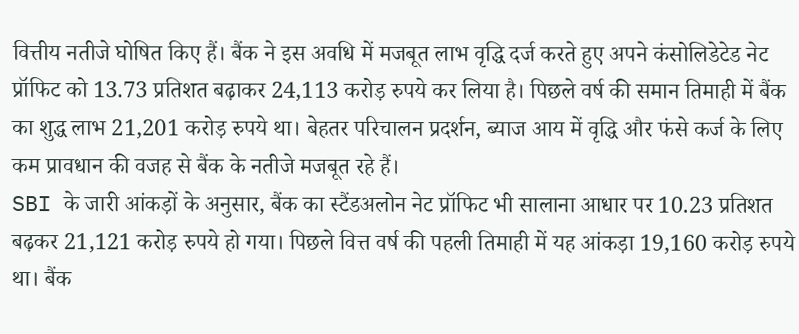वित्तीय नतीजे घोषित किए हैं। बैंक ने इस अवधि में मजबूत लाभ वृद्धि दर्ज करते हुए अपने कंसोलिडेटेड नेट प्रॉफिट को 13.73 प्रतिशत बढ़ाकर 24,113 करोड़ रुपये कर लिया है। पिछले वर्ष की समान तिमाही में बैंक का शुद्ध लाभ 21,201 करोड़ रुपये था। बेहतर परिचालन प्रदर्शन, ब्याज आय में वृद्धि और फंसे कर्ज के लिए कम प्रावधान की वजह से बैंक के नतीजे मजबूत रहे हैं।
SBI के जारी आंकड़ों के अनुसार, बैंक का स्टैंडअलोन नेट प्रॉफिट भी सालाना आधार पर 10.23 प्रतिशत बढ़कर 21,121 करोड़ रुपये हो गया। पिछले वित्त वर्ष की पहली तिमाही में यह आंकड़ा 19,160 करोड़ रुपये था। बैंक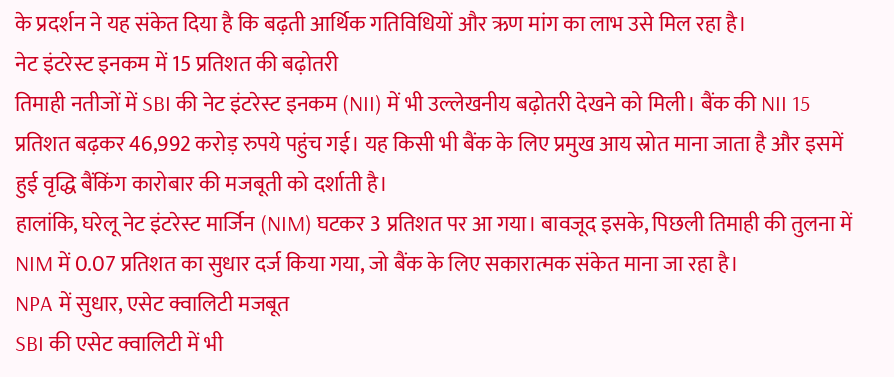के प्रदर्शन ने यह संकेत दिया है कि बढ़ती आर्थिक गतिविधियों और ऋण मांग का लाभ उसे मिल रहा है।
नेट इंटरेस्ट इनकम में 15 प्रतिशत की बढ़ोतरी
तिमाही नतीजों में SBI की नेट इंटरेस्ट इनकम (NII) में भी उल्लेखनीय बढ़ोतरी देखने को मिली। बैंक की NII 15 प्रतिशत बढ़कर 46,992 करोड़ रुपये पहुंच गई। यह किसी भी बैंक के लिए प्रमुख आय स्रोत माना जाता है और इसमें हुई वृद्धि बैंकिंग कारोबार की मजबूती को दर्शाती है।
हालांकि, घरेलू नेट इंटरेस्ट मार्जिन (NIM) घटकर 3 प्रतिशत पर आ गया। बावजूद इसके, पिछली तिमाही की तुलना में NIM में 0.07 प्रतिशत का सुधार दर्ज किया गया, जो बैंक के लिए सकारात्मक संकेत माना जा रहा है।
NPA में सुधार, एसेट क्वालिटी मजबूत
SBI की एसेट क्वालिटी में भी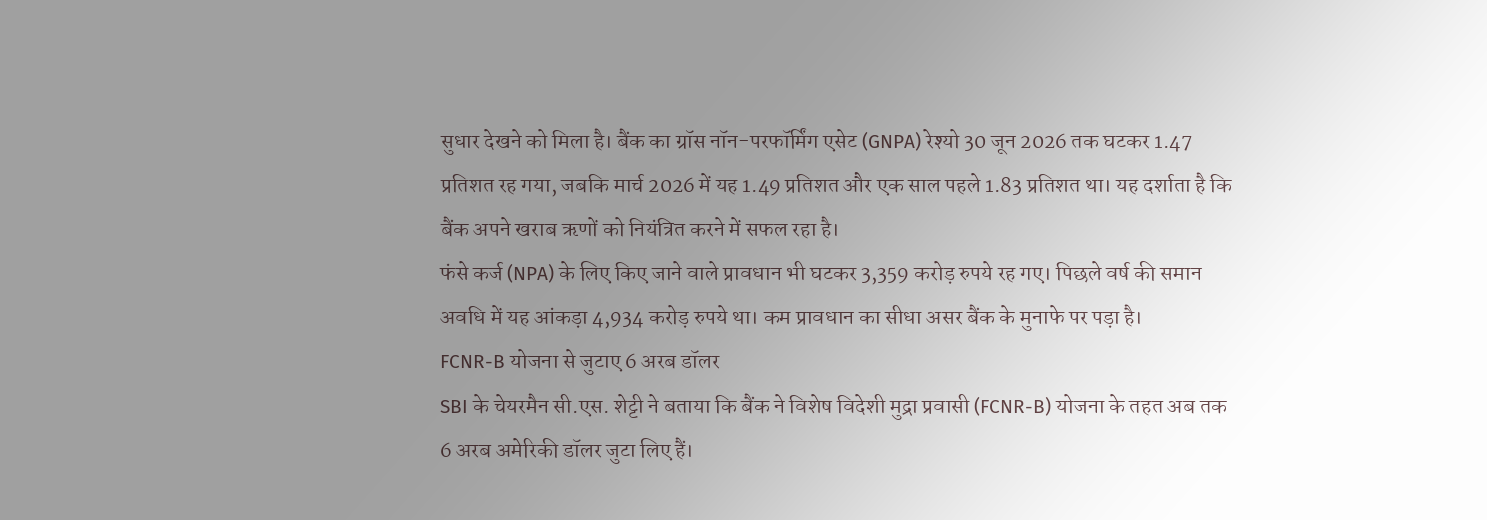सुधार देखने को मिला है। बैंक का ग्रॉस नॉन-परफॉर्मिंग एसेट (GNPA) रेश्यो 30 जून 2026 तक घटकर 1.47 प्रतिशत रह गया, जबकि मार्च 2026 में यह 1.49 प्रतिशत और एक साल पहले 1.83 प्रतिशत था। यह दर्शाता है कि बैंक अपने खराब ऋणों को नियंत्रित करने में सफल रहा है।
फंसे कर्ज (NPA) के लिए किए जाने वाले प्रावधान भी घटकर 3,359 करोड़ रुपये रह गए। पिछले वर्ष की समान अवधि में यह आंकड़ा 4,934 करोड़ रुपये था। कम प्रावधान का सीधा असर बैंक के मुनाफे पर पड़ा है।
FCNR-B योजना से जुटाए 6 अरब डॉलर
SBI के चेयरमैन सी.एस. शेट्टी ने बताया कि बैंक ने विशेष विदेशी मुद्रा प्रवासी (FCNR-B) योजना के तहत अब तक 6 अरब अमेरिकी डॉलर जुटा लिए हैं।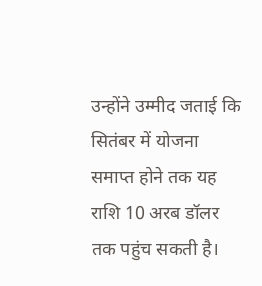उन्होंने उम्मीद जताई कि सितंबर में योजना समाप्त होने तक यह राशि 10 अरब डॉलर तक पहुंच सकती है।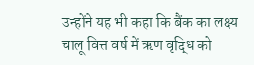उन्होंने यह भी कहा कि बैंक का लक्ष्य चालू वित्त वर्ष में ऋण वृद्धि को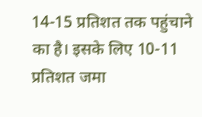14-15 प्रतिशत तक पहुंचाने का है। इसके लिए 10-11 प्रतिशत जमा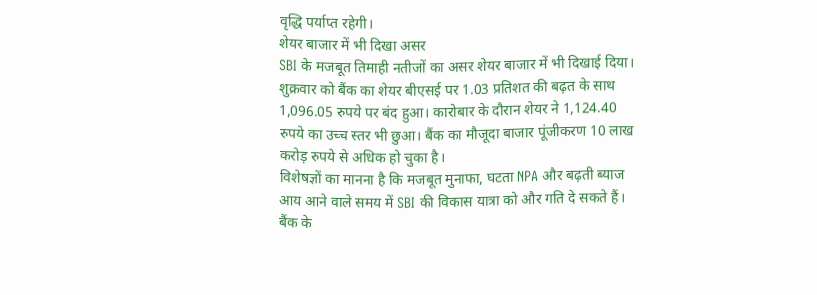वृद्धि पर्याप्त रहेगी।
शेयर बाजार में भी दिखा असर
SBI के मजबूत तिमाही नतीजों का असर शेयर बाजार में भी दिखाई दिया। शुक्रवार को बैंक का शेयर बीएसई पर 1.03 प्रतिशत की बढ़त के साथ 1,096.05 रुपये पर बंद हुआ। कारोबार के दौरान शेयर ने 1,124.40 रुपये का उच्च स्तर भी छुआ। बैंक का मौजूदा बाजार पूंजीकरण 10 लाख करोड़ रुपये से अधिक हो चुका है।
विशेषज्ञों का मानना है कि मजबूत मुनाफा, घटता NPA और बढ़ती ब्याज आय आने वाले समय में SBI की विकास यात्रा को और गति दे सकते हैं। बैंक के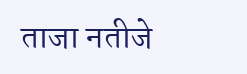ताजा नतीजे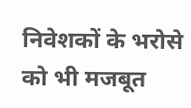निवेशकों के भरोसे को भी मजबूत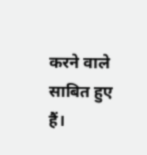करने वाले साबित हुए हैं।